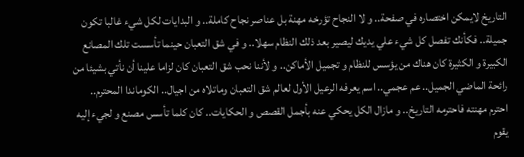التاريخ لايمكن اختصاره في صفحة.. و لا النجاح تؤرخه مهنة بل عناصر نجاح كاملة.. و البدايات لكل شيء غالبا تكون جميلة.. فكأنك تفصل كل شيء علي يديك ليصير بعد ذلك النظام سهلا.. و في شق التعبان حينما تأسست تلك المصانع الكبيرة و الكثيرة كان هناك من يؤسس للنظام و تجميل الأماكن.. و لأننا نحب شق التعبان كان لزاما علينا أن نأتي بشيئا من رائحة الماضي الجميل.. عم عجمي.. اسم يعرفه الرعيل الأول لعالم شق التعبان وماتلاه من اجيال.. الكوماندا المحترم.. احترم مهنته فاحترمه التاريخ.. و مازال الكل يحكي عنه بأجمل القصص و الحكايات.. كان كلما تأسس مصنع و لجيء إليه يقوم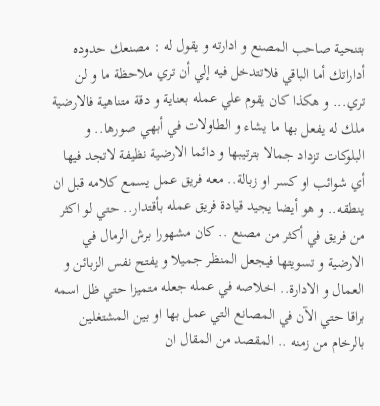بتنحية صاحب المصنع و ادارته و يقول له : مصنعك حدوده أداراتك أما الباقي فلاتتدخل فيه إلي أن تري ملاحظة ما و لن تري... و هكذا كان يقوم علي عمله بعناية و دقة متناهية فالارضية ملك له يفعل بها ما يشاء و الطاولات في أبهي صورها.. و البلوكات تزداد جمالا بترتيبها و دائما الارضية نظيفة لاتجد فيها أي شوائب او كسر او زبالة.. معه فريق عمل يسمع كلامه قبل ان ينطقه.. و هو أيضا يجيد قيادة فريق عمله بأقتدار.. حتي لو اكثر من فريق في أكثر من مصنع .. كان مشهورا برش الرمال في الارضية و تسويتها فيجعل المنظر جميلا و يفتح نفس الزبائن و العمال و الادارة.. اخلاصه في عمله جعله متميزا حتي ظل اسمه براقا حتي الآن في المصانع التي عمل بها او بين المشتغلين بالرخام من زمنه .. المقصد من المقال ان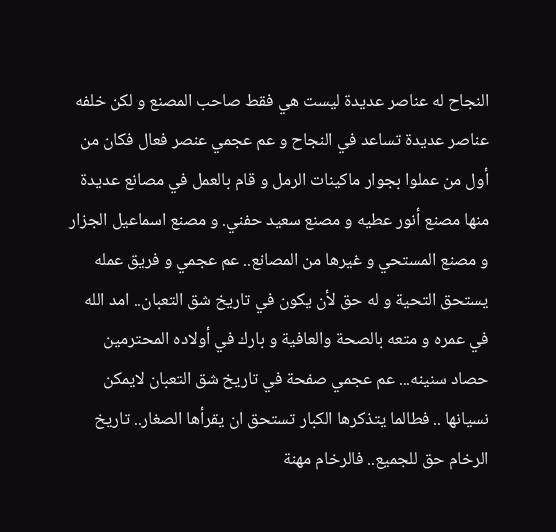النجاح له عناصر عديدة ليست هي فقط صاحب المصنع و لكن خلفه عناصر عديدة تساعد في النجاح و عم عجمي عنصر فعال فكان من أول من عملوا بجوار ماكينات الرمل و قام بالعمل في مصانع عديدة منها مصنع أنور عطيه و مصنع سعيد حفني. و مصنع اسماعيل الجزار و مصنع المستحي و غيرها من المصانع.. عم عجمي و فريق عمله يستحق التحية و له حق لأن يكون في تاريخ شق التعبان.. امد الله في عمره و متعه بالصحة والعافية و بارك في أولاده المحترمين حصاد سنينه... عم عجمي صفحة في تاريخ شق التعبان لايمكن نسيانها .. فطالما يتذكرها الكبار تستحق ان يقرأها الصغار.. تاريخ الرخام حق للجميع.. فالرخام مهنة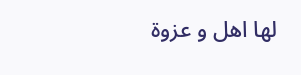لها اهل و عزوة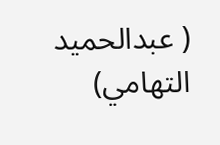( عبدالحميد التهامي)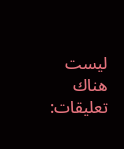ليست هناك تعليقات: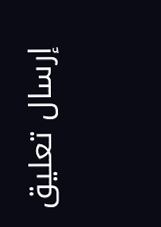إرسال تعليق